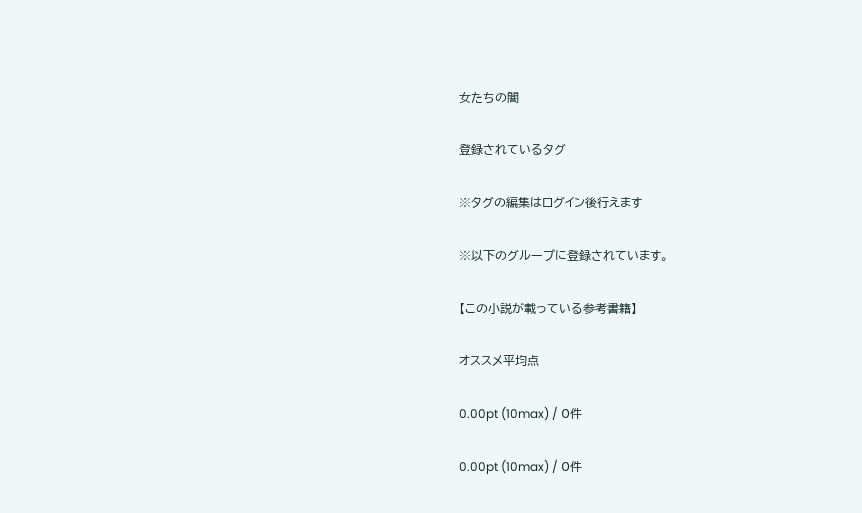女たちの闇

登録されているタグ

※タグの編集はログイン後行えます

※以下のグループに登録されています。

【この小説が載っている参考書籍】

オススメ平均点

0.00pt (10max) / 0件

0.00pt (10max) / 0件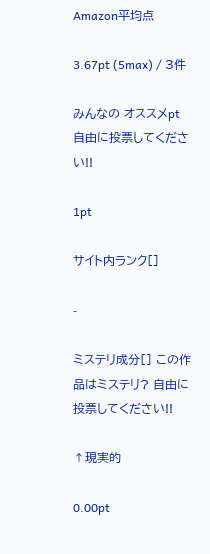Amazon平均点

3.67pt (5max) / 3件

みんなの オススメpt 自由に投票してください!!

1pt

サイト内ランク[]

-

ミステリ成分[] この作品はミステリ? 自由に投票してください!!

↑現実的

0.00pt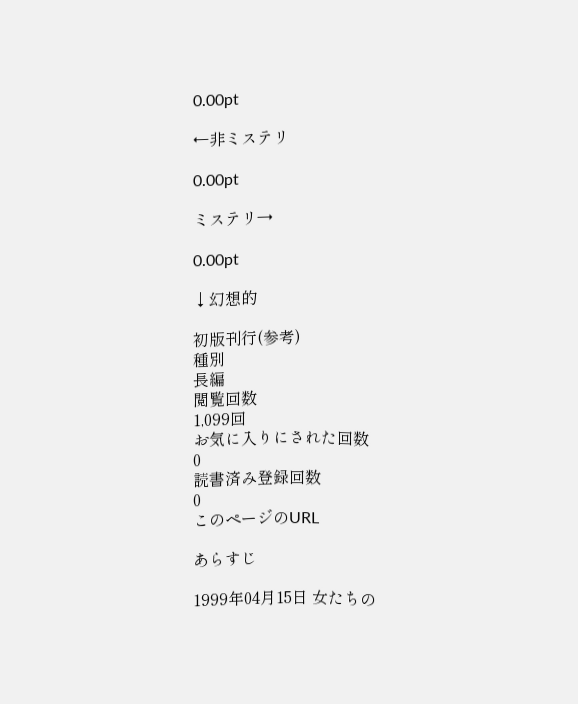0.00pt

←非ミステリ

0.00pt

ミステリ→

0.00pt

↓幻想的

初版刊行(参考)
種別
長編
閲覧回数
1,099回
お気に入りにされた回数
0
読書済み登録回数
0
このページのURL

あらすじ

1999年04月15日 女たちの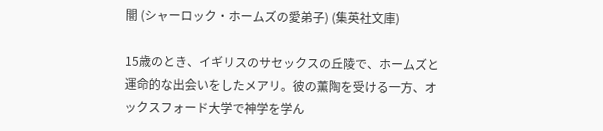闇 (シャーロック・ホームズの愛弟子) (集英社文庫)

15歳のとき、イギリスのサセックスの丘陵で、ホームズと運命的な出会いをしたメアリ。彼の薫陶を受ける一方、オックスフォード大学で神学を学ん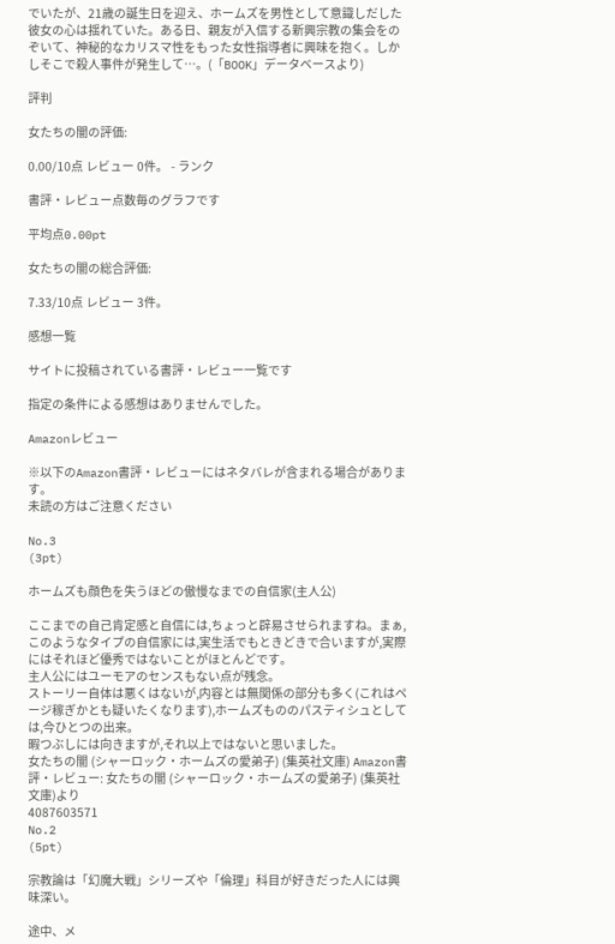でいたが、21歳の誕生日を迎え、ホームズを男性として意識しだした彼女の心は揺れていた。ある日、親友が入信する新興宗教の集会をのぞいて、神秘的なカリスマ性をもった女性指導者に興味を抱く。しかしそこで殺人事件が発生して…。(「BOOK」データベースより)

評判

女たちの闇の評価:

0.00/10点 レビュー 0件。 - ランク

書評・レビュー点数毎のグラフです

平均点0.00pt

女たちの闇の総合評価:

7.33/10点 レビュー 3件。

感想一覧

サイトに投稿されている書評・レビュー一覧です

指定の条件による感想はありませんでした。

Amazonレビュー

※以下のAmazon書評・レビューにはネタバレが含まれる場合があります。
未読の方はご注意ください

No.3
(3pt)

ホームズも顔色を失うほどの傲慢なまでの自信家(主人公)

ここまでの自己肯定感と自信には,ちょっと辟易させられますね。まぁ,このようなタイプの自信家には,実生活でもときどきで合いますが,実際にはそれほど優秀ではないことがほとんどです。
主人公にはユーモアのセンスもない点が残念。
ストーリー自体は悪くはないが,内容とは無関係の部分も多く(これはページ稼ぎかとも疑いたくなります),ホームズもののパスティシュとしては,今ひとつの出来。
暇つぶしには向きますが,それ以上ではないと思いました。
女たちの闇 (シャーロック・ホームズの愛弟子) (集英社文庫) Amazon書評・レビュー: 女たちの闇 (シャーロック・ホームズの愛弟子) (集英社文庫)より
4087603571
No.2
(5pt)

宗教論は「幻魔大戦」シリーズや「倫理」科目が好きだった人には興味深い。

途中、メ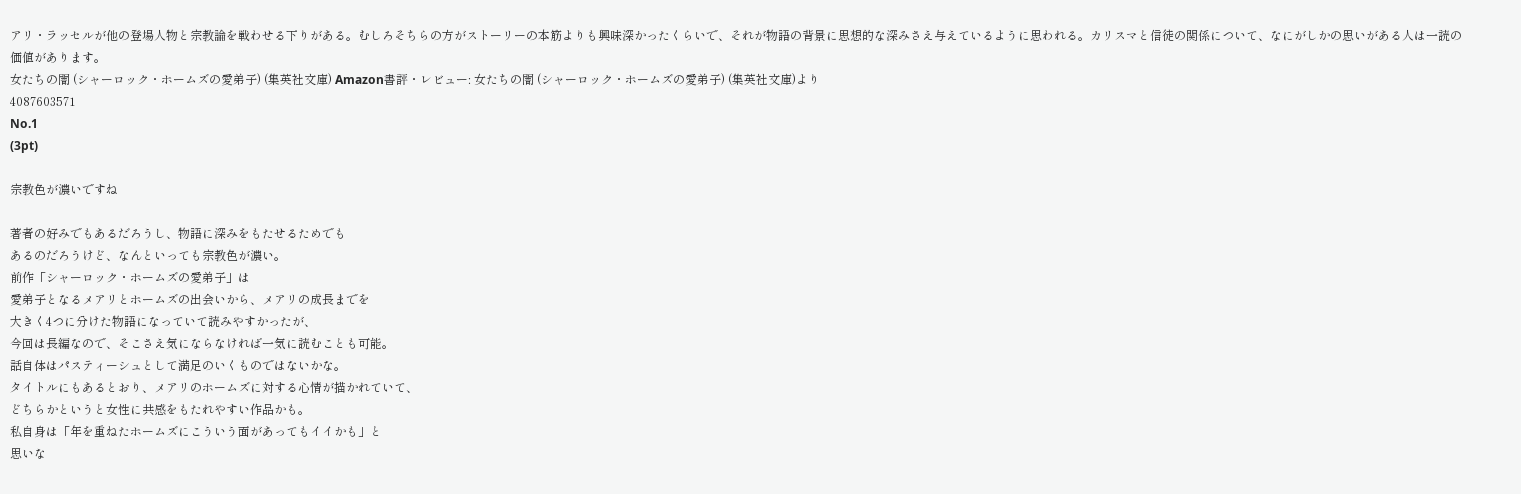アリ・ラッセルが他の登場人物と宗教論を戦わせる下りがある。むしろそちらの方がストーリーの本筋よりも興味深かったくらいで、それが物語の背景に思想的な深みさえ与えているように思われる。カリスマと信徒の関係について、なにがしかの思いがある人は一読の価値があります。
女たちの闇 (シャーロック・ホームズの愛弟子) (集英社文庫) Amazon書評・レビュー: 女たちの闇 (シャーロック・ホームズの愛弟子) (集英社文庫)より
4087603571
No.1
(3pt)

宗教色が濃いですね

著者の好みでもあるだろうし、物語に深みをもたせるためでも
あるのだろうけど、なんといっても宗教色が濃い。
前作「シャーロック・ホームズの愛弟子」は
愛弟子となるメアリとホームズの出会いから、メアリの成長までを
大きく4つに分けた物語になっていて読みやすかったが、
今回は長編なので、そこさえ気にならなければ一気に読むことも可能。
話自体はパスティーシュとして満足のいくものではないかな。
タイトルにもあるとおり、メアリのホームズに対する心情が描かれていて、
どちらかというと女性に共感をもたれやすい作品かも。
私自身は「年を重ねたホームズにこういう面があってもイイかも」と
思いな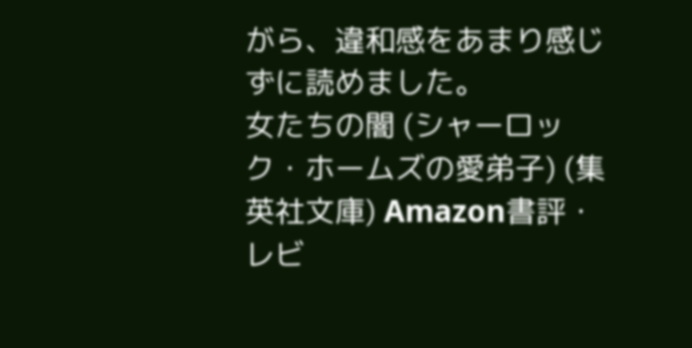がら、違和感をあまり感じずに読めました。
女たちの闇 (シャーロック・ホームズの愛弟子) (集英社文庫) Amazon書評・レビ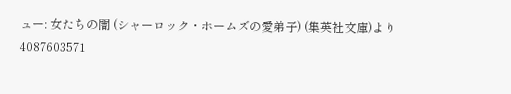ュー: 女たちの闇 (シャーロック・ホームズの愛弟子) (集英社文庫)より
4087603571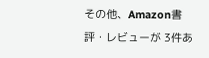その他、Amazon書評・レビューが 3件あ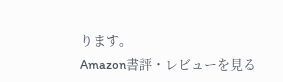ります。
Amazon書評・レビューを見る